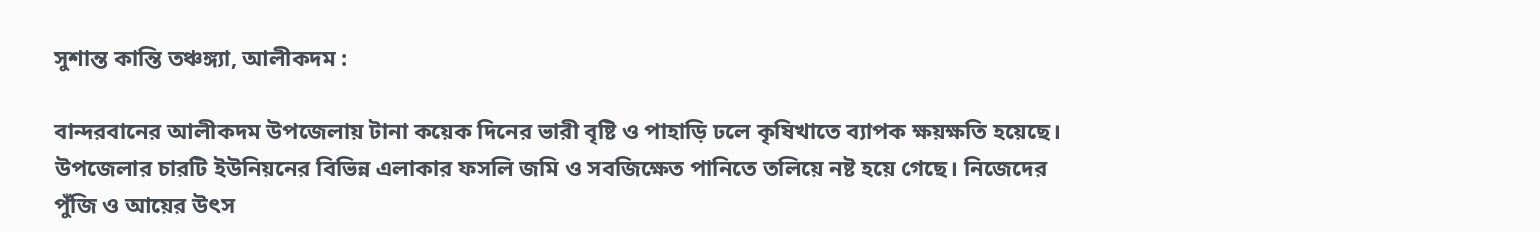সুশান্ত কান্তি তঞ্চঙ্গ্যা, আলীকদম :

বান্দরবানের আলীকদম উপজেলায় টানা কয়েক দিনের ভারী বৃষ্টি ও পাহাড়ি ঢলে কৃষিখাতে ব্যাপক ক্ষয়ক্ষতি হয়েছে। উপজেলার চারটি ইউনিয়নের বিভিন্ন এলাকার ফসলি জমি ও সবজিক্ষেত পানিতে তলিয়ে নষ্ট হয়ে গেছে। নিজেদের পুঁজি ও আয়ের উৎস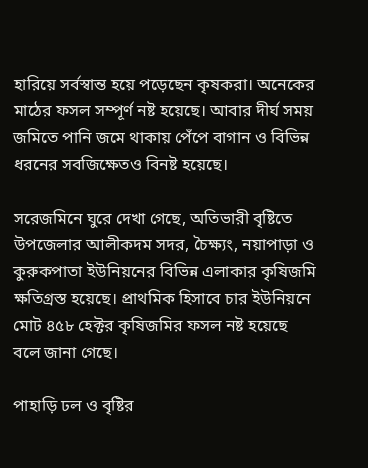হারিয়ে সর্বস্বান্ত হয়ে পড়েছেন কৃষকরা। অনেকের মাঠের ফসল সম্পূর্ণ নষ্ট হয়েছে। আবার দীর্ঘ সময় জমিতে পানি জমে থাকায় পেঁপে বাগান ও বিভিন্ন ধরনের সবজিক্ষেতও বিনষ্ট হয়েছে।

সরেজমিনে ঘুরে দেখা গেছে, অতিভারী বৃষ্টিতে উপজেলার আলীকদম সদর, চৈক্ষ্যং, নয়াপাড়া ও কুরুকপাতা ইউনিয়নের বিভিন্ন এলাকার কৃষিজমি ক্ষতিগ্রস্ত হয়েছে। প্রাথমিক হিসাবে চার ইউনিয়নে মোট ৪৫৮ হেক্টর কৃষিজমির ফসল নষ্ট হয়েছে বলে জানা গেছে।

পাহাড়ি ঢল ও বৃষ্টির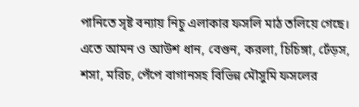পানিতে সৃষ্ট বন্যায় নিচু এলাকার ফসলি মাঠ তলিয়ে গেছে। এতে আমন ও আউশ ধান, বেগুন, করলা, চিচিঙ্গা, ঢেঁড়স, শসা, মরিচ, পেঁপে বাগানসহ বিভিন্ন মৌসুমি ফসলের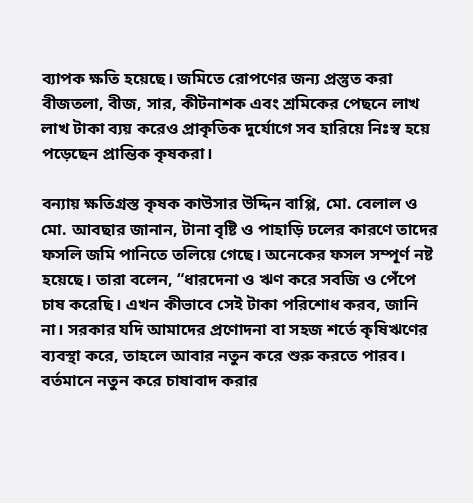ব্যাপক ক্ষতি হয়েছে। জমিতে রোপণের জন্য প্রস্তুত করা বীজতলা, বীজ, সার, কীটনাশক এবং শ্রমিকের পেছনে লাখ লাখ টাকা ব্যয় করেও প্রাকৃতিক দুর্যোগে সব হারিয়ে নিঃস্ব হয়ে পড়েছেন প্রান্তিক কৃষকরা।

বন্যায় ক্ষতিগ্রস্ত কৃষক কাউসার উদ্দিন বাপ্পি, মো. বেলাল ও মো. আবছার জানান, টানা বৃষ্টি ও পাহাড়ি ঢলের কারণে তাদের ফসলি জমি পানিতে তলিয়ে গেছে। অনেকের ফসল সম্পূর্ণ নষ্ট হয়েছে। তারা বলেন, “ধারদেনা ও ঋণ করে সবজি ও পেঁপে চাষ করেছি। এখন কীভাবে সেই টাকা পরিশোধ করব, জানি না। সরকার যদি আমাদের প্রণোদনা বা সহজ শর্তে কৃষিঋণের ব্যবস্থা করে, তাহলে আবার নতুন করে শুরু করতে পারব। বর্তমানে নতুন করে চাষাবাদ করার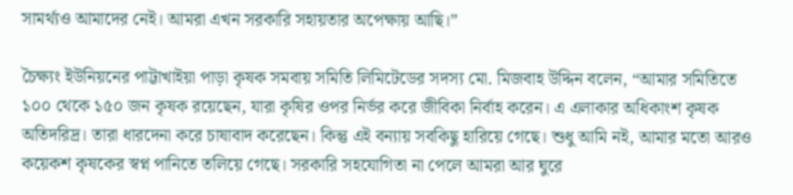সামর্থ্যও আমাদের নেই। আমরা এখন সরকারি সহায়তার অপেক্ষায় আছি।”

চৈক্ষ্যং ইউনিয়নের পাট্টাখাইয়া পাড়া কৃষক সমবায় সমিতি লিমিটেডের সদস্য মো. মিজবাহ উদ্দিন বলেন, “আমার সমিতিতে ১০০ থেকে ১৫০ জন কৃষক রয়েছেন, যারা কৃষির ওপর নির্ভর করে জীবিকা নির্বাহ করেন। এ এলাকার অধিকাংশ কৃষক অতিদরিদ্র। তারা ধারদেনা করে চাষাবাদ করেছেন। কিন্তু এই বন্যায় সবকিছু হারিয়ে গেছে। শুধু আমি নই, আমার মতো আরও কয়েকশ কৃষকের স্বপ্ন পানিতে তলিয়ে গেছে। সরকারি সহযোগিতা না পেলে আমরা আর ঘুরে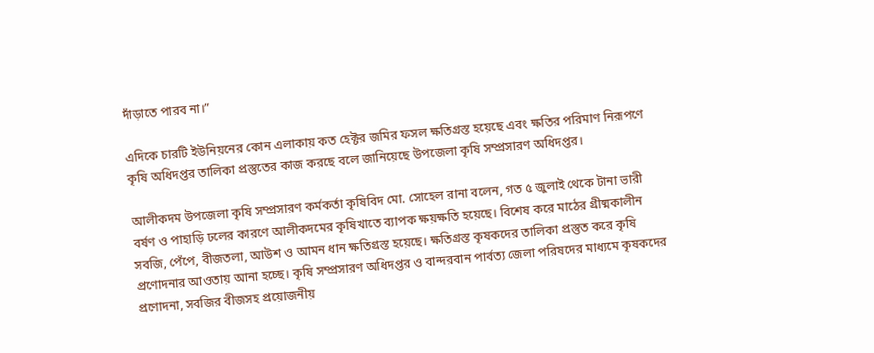দাঁড়াতে পারব না।”

এদিকে চারটি ইউনিয়নের কোন এলাকায় কত হেক্টর জমির ফসল ক্ষতিগ্রস্ত হয়েছে এবং ক্ষতির পরিমাণ নিরূপণে কৃষি অধিদপ্তর তালিকা প্রস্তুতের কাজ করছে বলে জানিয়েছে উপজেলা কৃষি সম্প্রসারণ অধিদপ্তর।

আলীকদম উপজেলা কৃষি সম্প্রসারণ কর্মকর্তা কৃষিবিদ মো. সোহেল রানা বলেন, গত ৫ জুলাই থেকে টানা ভারী বর্ষণ ও পাহাড়ি ঢলের কারণে আলীকদমের কৃষিখাতে ব্যাপক ক্ষয়ক্ষতি হয়েছে। বিশেষ করে মাঠের গ্রীষ্মকালীন সবজি, পেঁপে, বীজতলা, আউশ ও আমন ধান ক্ষতিগ্রস্ত হয়েছে। ক্ষতিগ্রস্ত কৃষকদের তালিকা প্রস্তুত করে কৃষি প্রণোদনার আওতায় আনা হচ্ছে। কৃষি সম্প্রসারণ অধিদপ্তর ও বান্দরবান পার্বত্য জেলা পরিষদের মাধ্যমে কৃষকদের প্রণোদনা, সবজির বীজসহ প্রয়োজনীয়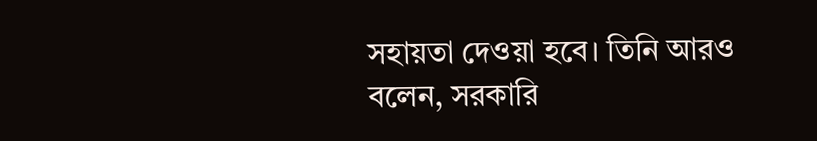সহায়তা দেওয়া হবে। তিনি আরও বলেন, সরকারি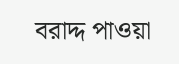বরাদ্দ পাওয়া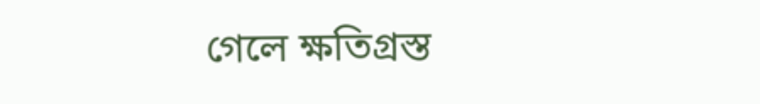গেলে ক্ষতিগ্রস্ত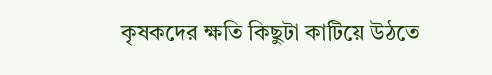কৃষকদের ক্ষতি কিছুটা কাটিয়ে উঠতে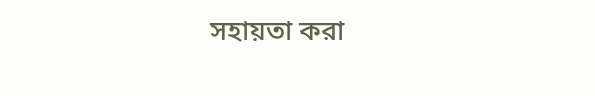সহায়তা করা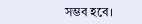সম্ভব হবে।